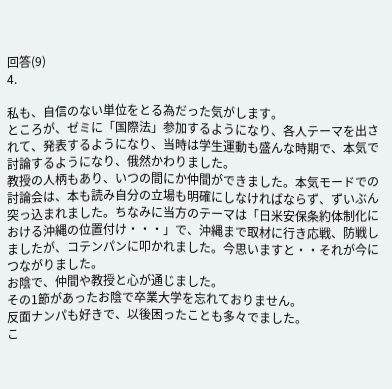回答(9)
4.

私も、自信のない単位をとる為だった気がします。
ところが、ゼミに「国際法」参加するようになり、各人テーマを出されて、発表するようになり、当時は学生運動も盛んな時期で、本気で討論するようになり、俄然かわりました。
教授の人柄もあり、いつの間にか仲間ができました。本気モードでの討論会は、本も読み自分の立場も明確にしなければならず、ずいぶん突っ込まれました。ちなみに当方のテーマは「日米安保条約体制化における沖縄の位置付け・・・」で、沖縄まで取材に行き応戦、防戦しましたが、コテンパンに叩かれました。今思いますと・・それが今につながりました。
お陰で、仲間や教授と心が通じました。
その1節があったお陰で卒業大学を忘れておりません。
反面ナンパも好きで、以後困ったことも多々でました。
こ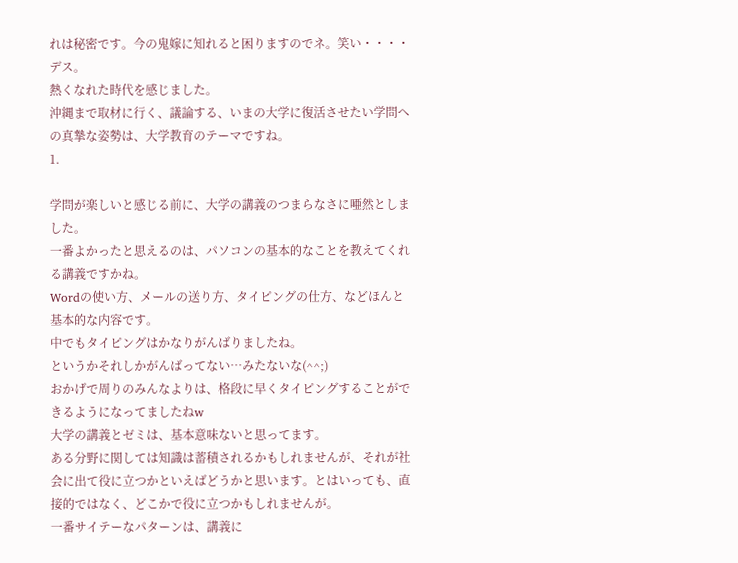れは秘密です。今の鬼嫁に知れると困りますのでネ。笑い・・・・デス。
熱くなれた時代を感じました。
沖縄まで取材に行く、議論する、いまの大学に復活させたい学問への真摯な姿勢は、大学教育のテーマですね。
1.

学問が楽しいと感じる前に、大学の講義のつまらなさに唖然としました。
一番よかったと思えるのは、パソコンの基本的なことを教えてくれる講義ですかね。
Wordの使い方、メールの送り方、タイピングの仕方、などほんと基本的な内容です。
中でもタイピングはかなりがんばりましたね。
というかそれしかがんばってない…みたないな(^^;)
おかげで周りのみんなよりは、格段に早くタイピングすることができるようになってましたねw
大学の講義とゼミは、基本意味ないと思ってます。
ある分野に関しては知識は蓄積されるかもしれませんが、それが社会に出て役に立つかといえばどうかと思います。とはいっても、直接的ではなく、どこかで役に立つかもしれませんが。
一番サイテーなパターンは、講義に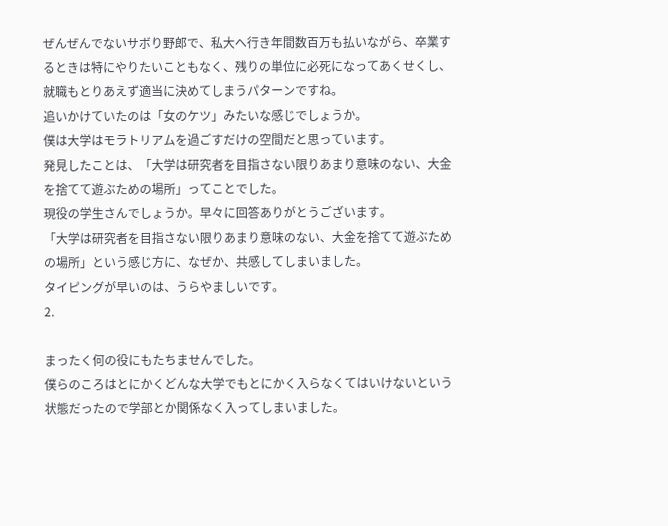ぜんぜんでないサボり野郎で、私大へ行き年間数百万も払いながら、卒業するときは特にやりたいこともなく、残りの単位に必死になってあくせくし、就職もとりあえず適当に決めてしまうパターンですね。
追いかけていたのは「女のケツ」みたいな感じでしょうか。
僕は大学はモラトリアムを過ごすだけの空間だと思っています。
発見したことは、「大学は研究者を目指さない限りあまり意味のない、大金を捨てて遊ぶための場所」ってことでした。
現役の学生さんでしょうか。早々に回答ありがとうございます。
「大学は研究者を目指さない限りあまり意味のない、大金を捨てて遊ぶための場所」という感じ方に、なぜか、共感してしまいました。
タイピングが早いのは、うらやましいです。
2.

まったく何の役にもたちませんでした。
僕らのころはとにかくどんな大学でもとにかく入らなくてはいけないという状態だったので学部とか関係なく入ってしまいました。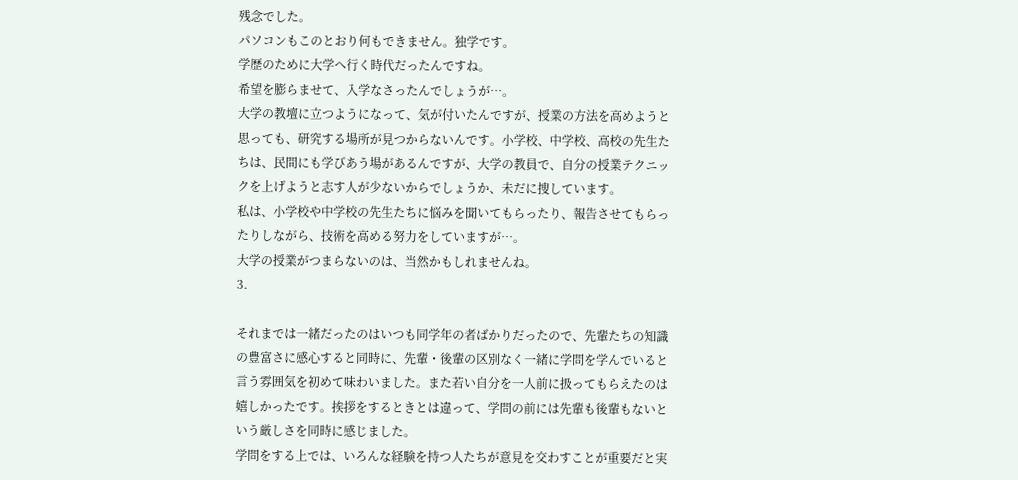残念でした。
パソコンもこのとおり何もできません。独学です。
学歴のために大学へ行く時代だったんですね。
希望を膨らませて、入学なさったんでしょうが…。
大学の教壇に立つようになって、気が付いたんですが、授業の方法を高めようと思っても、研究する場所が見つからないんです。小学校、中学校、高校の先生たちは、民間にも学びあう場があるんですが、大学の教員で、自分の授業テクニックを上げようと志す人が少ないからでしょうか、未だに捜しています。
私は、小学校や中学校の先生たちに悩みを聞いてもらったり、報告させてもらったりしながら、技術を高める努力をしていますが…。
大学の授業がつまらないのは、当然かもしれませんね。
3.

それまでは一緒だったのはいつも同学年の者ばかりだったので、先輩たちの知識の豊富さに感心すると同時に、先輩・後輩の区別なく一緒に学問を学んでいると言う雰囲気を初めて味わいました。また若い自分を一人前に扱ってもらえたのは嬉しかったです。挨拶をするときとは違って、学問の前には先輩も後輩もないという厳しさを同時に感じました。
学問をする上では、いろんな経験を持つ人たちが意見を交わすことが重要だと実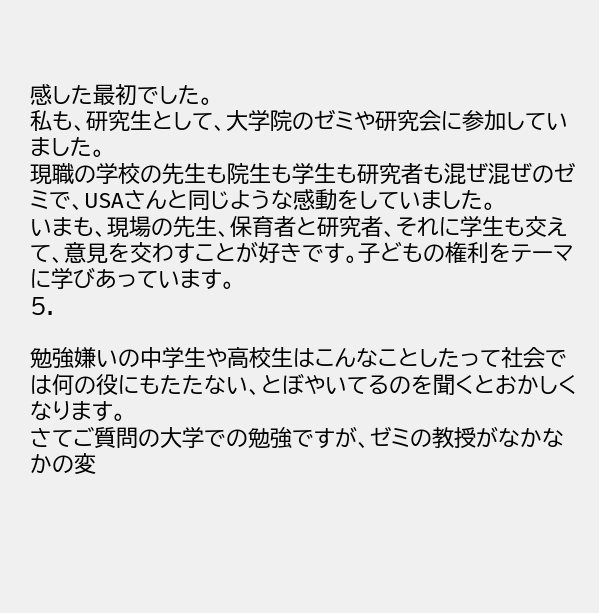感した最初でした。
私も、研究生として、大学院のゼミや研究会に参加していました。
現職の学校の先生も院生も学生も研究者も混ぜ混ぜのゼミで、USAさんと同じような感動をしていました。
いまも、現場の先生、保育者と研究者、それに学生も交えて、意見を交わすことが好きです。子どもの権利をテーマに学びあっています。
5.

勉強嫌いの中学生や高校生はこんなことしたって社会では何の役にもたたない、とぼやいてるのを聞くとおかしくなります。
さてご質問の大学での勉強ですが、ゼミの教授がなかなかの変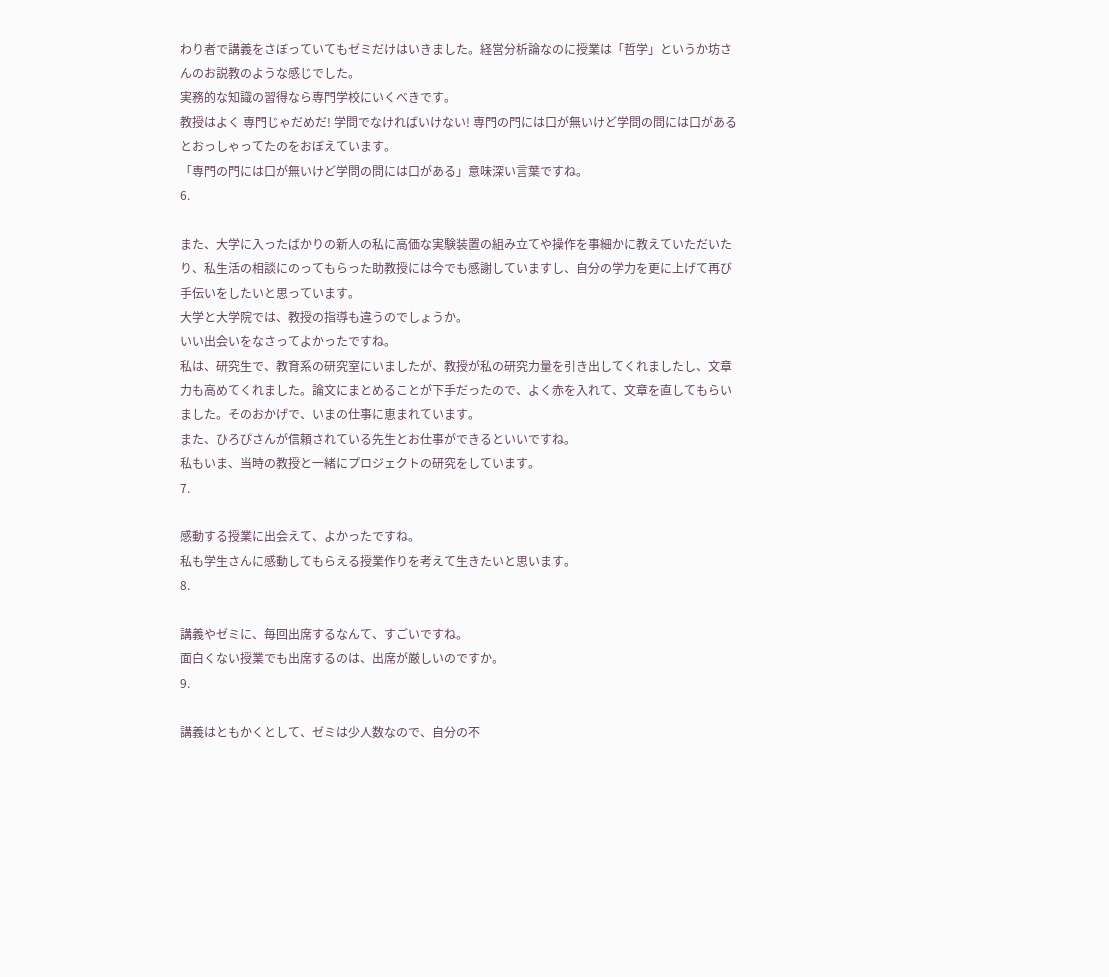わり者で講義をさぼっていてもゼミだけはいきました。経営分析論なのに授業は「哲学」というか坊さんのお説教のような感じでした。
実務的な知識の習得なら専門学校にいくべきです。
教授はよく 専門じゃだめだ! 学問でなければいけない! 専門の門には口が無いけど学問の問には口があるとおっしゃってたのをおぼえています。
「専門の門には口が無いけど学問の問には口がある」意味深い言葉ですね。
6.

また、大学に入ったばかりの新人の私に高価な実験装置の組み立てや操作を事細かに教えていただいたり、私生活の相談にのってもらった助教授には今でも感謝していますし、自分の学力を更に上げて再び手伝いをしたいと思っています。
大学と大学院では、教授の指導も違うのでしょうか。
いい出会いをなさってよかったですね。
私は、研究生で、教育系の研究室にいましたが、教授が私の研究力量を引き出してくれましたし、文章力も高めてくれました。論文にまとめることが下手だったので、よく赤を入れて、文章を直してもらいました。そのおかげで、いまの仕事に恵まれています。
また、ひろぴさんが信頼されている先生とお仕事ができるといいですね。
私もいま、当時の教授と一緒にプロジェクトの研究をしています。
7.

感動する授業に出会えて、よかったですね。
私も学生さんに感動してもらえる授業作りを考えて生きたいと思います。
8.

講義やゼミに、毎回出席するなんて、すごいですね。
面白くない授業でも出席するのは、出席が厳しいのですか。
9.

講義はともかくとして、ゼミは少人数なので、自分の不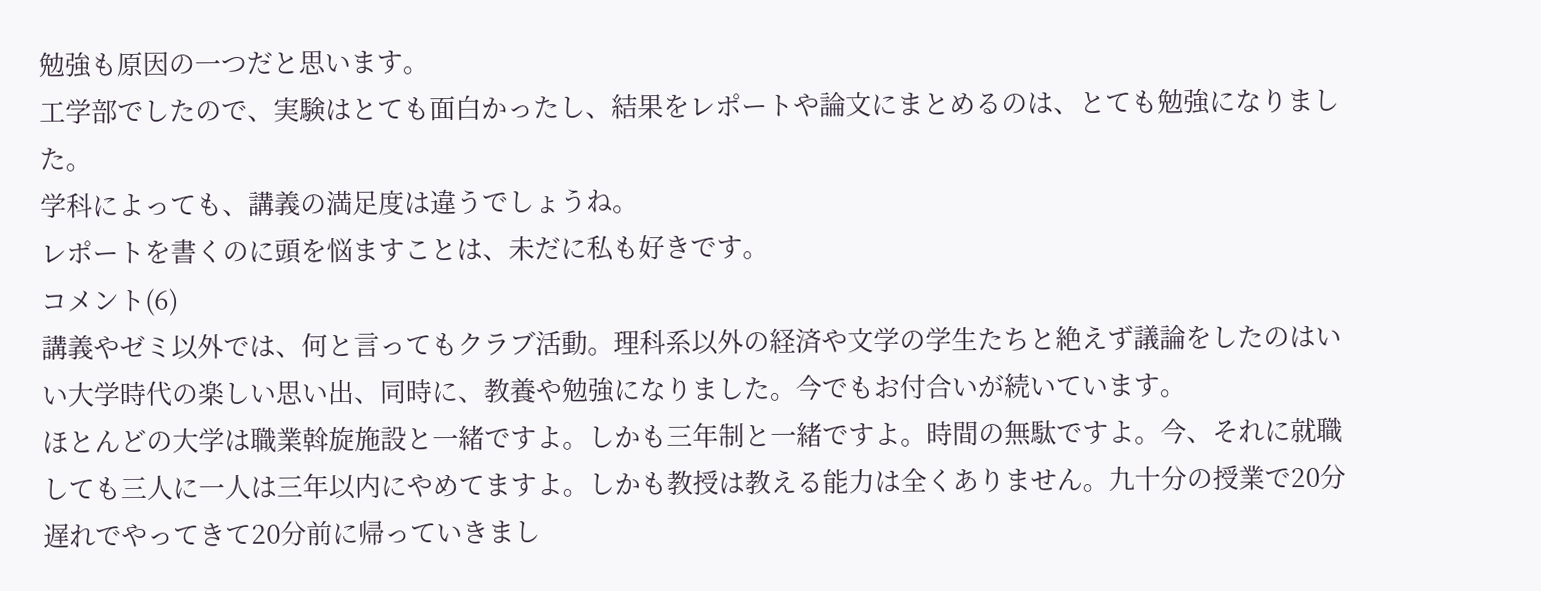勉強も原因の一つだと思います。
工学部でしたので、実験はとても面白かったし、結果をレポートや論文にまとめるのは、とても勉強になりました。
学科によっても、講義の満足度は違うでしょうね。
レポートを書くのに頭を悩ますことは、未だに私も好きです。
コメント(6)
講義やゼミ以外では、何と言ってもクラブ活動。理科系以外の経済や文学の学生たちと絶えず議論をしたのはいい大学時代の楽しい思い出、同時に、教養や勉強になりました。今でもお付合いが続いています。
ほとんどの大学は職業斡旋施設と一緒ですよ。しかも三年制と一緒ですよ。時間の無駄ですよ。今、それに就職しても三人に一人は三年以内にやめてますよ。しかも教授は教える能力は全くありません。九十分の授業で20分遅れでやってきて20分前に帰っていきまし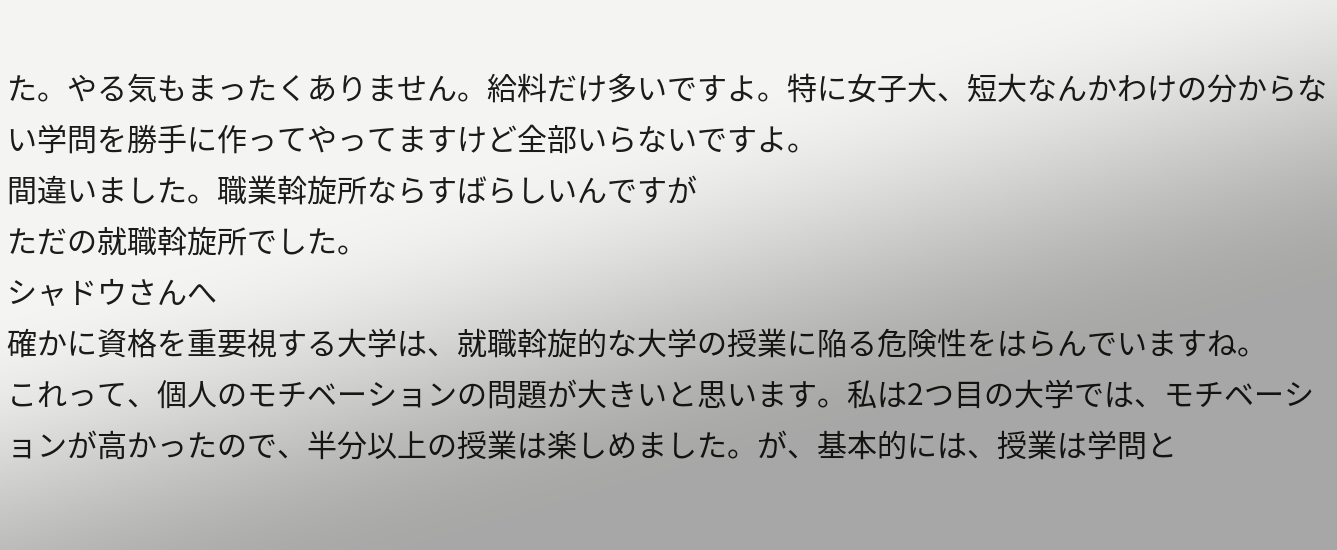た。やる気もまったくありません。給料だけ多いですよ。特に女子大、短大なんかわけの分からない学問を勝手に作ってやってますけど全部いらないですよ。
間違いました。職業斡旋所ならすばらしいんですが
ただの就職斡旋所でした。
シャドウさんへ
確かに資格を重要視する大学は、就職斡旋的な大学の授業に陥る危険性をはらんでいますね。
これって、個人のモチベーションの問題が大きいと思います。私は2つ目の大学では、モチベーションが高かったので、半分以上の授業は楽しめました。が、基本的には、授業は学問と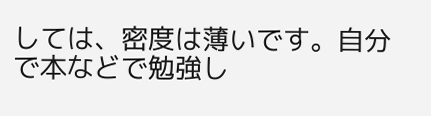しては、密度は薄いです。自分で本などで勉強し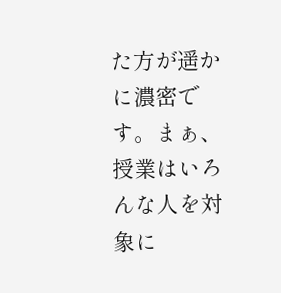た方が遥かに濃密です。まぁ、授業はいろんな人を対象に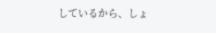しているから、しょ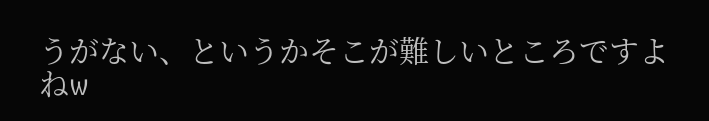うがない、というかそこが難しいところですよねw